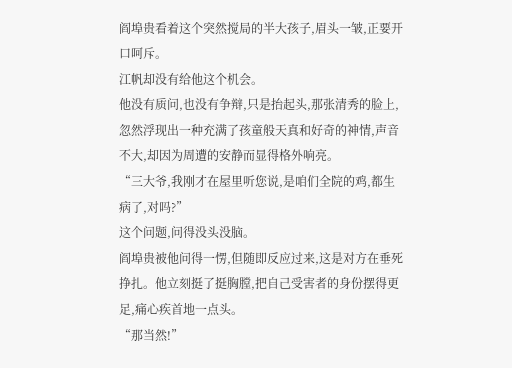阎埠贵看着这个突然搅局的半大孩子,眉头一皱,正要开口呵斥。
江帆却没有给他这个机会。
他没有质问,也没有争辩,只是抬起头,那张清秀的脸上,忽然浮现出一种充满了孩童般天真和好奇的神情,声音不大,却因为周遭的安静而显得格外响亮。
“三大爷,我刚才在屋里听您说,是咱们全院的鸡,都生病了,对吗?”
这个问题,问得没头没脑。
阎埠贵被他问得一愣,但随即反应过来,这是对方在垂死挣扎。他立刻挺了挺胸膛,把自己受害者的身份摆得更足,痛心疾首地一点头。
“那当然!”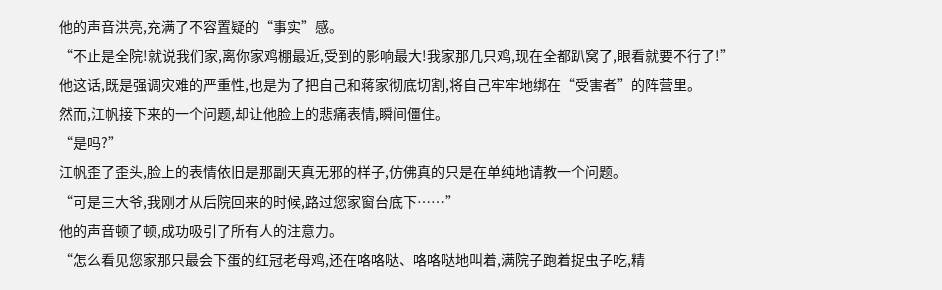他的声音洪亮,充满了不容置疑的“事实”感。
“不止是全院!就说我们家,离你家鸡棚最近,受到的影响最大!我家那几只鸡,现在全都趴窝了,眼看就要不行了!”
他这话,既是强调灾难的严重性,也是为了把自己和蒋家彻底切割,将自己牢牢地绑在“受害者”的阵营里。
然而,江帆接下来的一个问题,却让他脸上的悲痛表情,瞬间僵住。
“是吗?”
江帆歪了歪头,脸上的表情依旧是那副天真无邪的样子,仿佛真的只是在单纯地请教一个问题。
“可是三大爷,我刚才从后院回来的时候,路过您家窗台底下……”
他的声音顿了顿,成功吸引了所有人的注意力。
“怎么看见您家那只最会下蛋的红冠老母鸡,还在咯咯哒、咯咯哒地叫着,满院子跑着捉虫子吃,精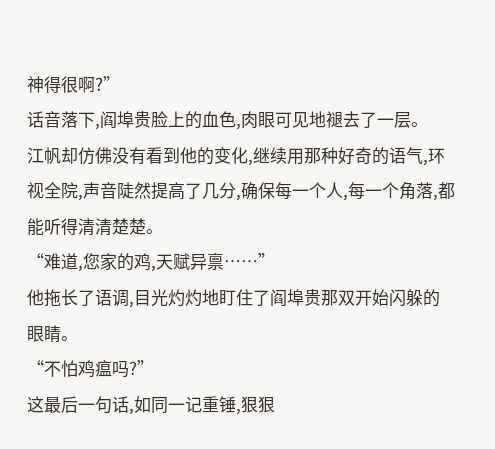神得很啊?”
话音落下,阎埠贵脸上的血色,肉眼可见地褪去了一层。
江帆却仿佛没有看到他的变化,继续用那种好奇的语气,环视全院,声音陡然提高了几分,确保每一个人,每一个角落,都能听得清清楚楚。
“难道,您家的鸡,天赋异禀……”
他拖长了语调,目光灼灼地盯住了阎埠贵那双开始闪躲的眼睛。
“不怕鸡瘟吗?”
这最后一句话,如同一记重锤,狠狠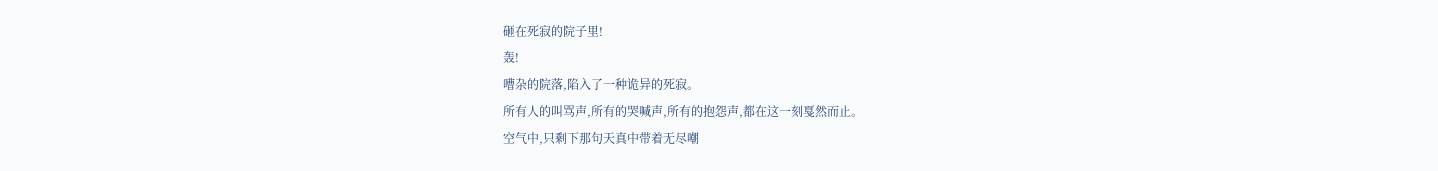砸在死寂的院子里!
轰!
嘈杂的院落,陷入了一种诡异的死寂。
所有人的叫骂声,所有的哭喊声,所有的抱怨声,都在这一刻戛然而止。
空气中,只剩下那句天真中带着无尽嘲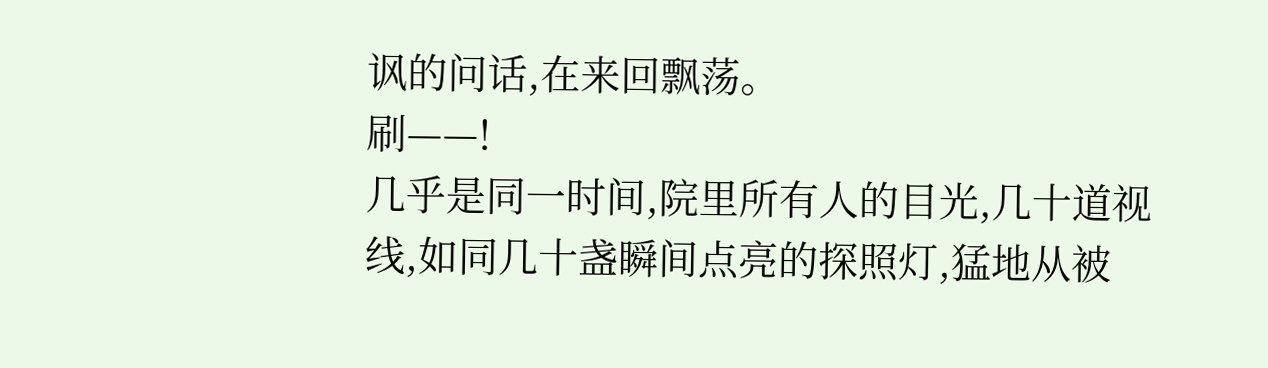讽的问话,在来回飘荡。
刷——!
几乎是同一时间,院里所有人的目光,几十道视线,如同几十盏瞬间点亮的探照灯,猛地从被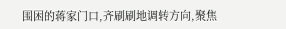围困的蒋家门口,齐刷刷地调转方向,聚焦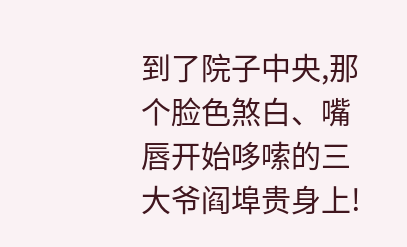到了院子中央,那个脸色煞白、嘴唇开始哆嗦的三大爷阎埠贵身上!